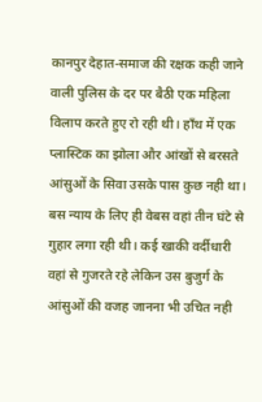कानपुर देहात-समाज की रक्षक कही जाने वाली पुलिस के दर पर बैठी एक महिला विलाप करते हुए रो रही थी। हाँथ में एक प्लास्टिक का झोला और आंखों से बरसते आंसुओं के सिवा उसके पास कुछ नही था। बस न्याय के लिए ही वेबस वहां तीन घंटे से गुहार लगा रही थी। कई खाकी वर्दीधारी वहां से गुजरते रहे लेकिन उस बुजुर्ग के आंसुओं की वजह जानना भी उचित नही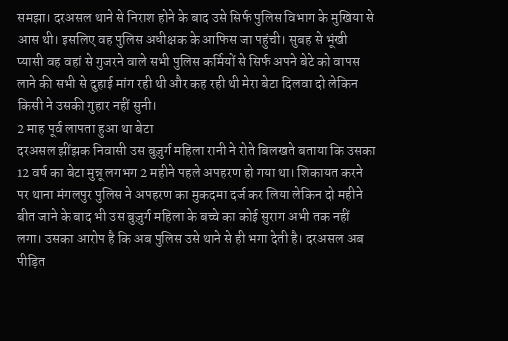समझा। दरअसल थाने से निराश होने के बाद उसे सिर्फ पुलिस विभाग के मुखिया से आस थी। इसलिए वह पुलिस अधीक्षक के आफिस जा पहुंची। सुबह से भूंखी प्यासी वह वहां से गुजरने वाले सभी पुलिस कर्मियों से सिर्फ अपने बेटे को वापस लाने की सभी से दुहाई मांग रही थी और कह रही थी मेरा बेटा दिलवा दो लेकिन किसी ने उसकी गुहार नहीं सुनी।
2 माह पूर्व लापता हुआ था बेटा
दरअसल झींझक निवासी उस बुज़ुर्ग महिला रानी ने रोते बिलखते बताया कि उसका 12 वर्ष का बेटा मुन्नू लगभग 2 महीने पहले अपहरण हो गया था। शिकायत करने पर थाना मंगलपुर पुलिस ने अपहरण का मुकदमा दर्ज कर लिया लेकिन दो महीने बीत जाने के बाद भी उस बुज़ुर्ग महिला के बच्चे का कोई सुराग अभी तक नहीं लगा। उसका आरोप है कि अब पुलिस उसे थाने से ही भगा देती है। दरअसल अब पीड़ित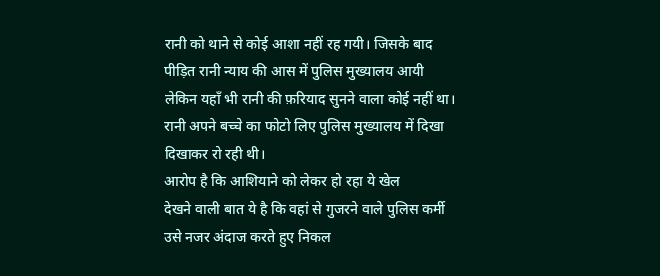रानी को थाने से कोई आशा नहीं रह गयी। जिसके बाद पीड़ित रानी न्याय की आस में पुलिस मुख्यालय आयी लेकिन यहाँ भी रानी की फ़रियाद सुनने वाला कोई नहीं था। रानी अपने बच्चे का फोटो लिए पुलिस मुख्यालय में दिखा दिखाकर रो रही थी।
आरोप है कि आशियाने को लेकर हो रहा ये खेल
देखने वाली बात ये है कि वहां से गुजरने वाले पुलिस कर्मी उसे नजर अंदाज करते हुए निकल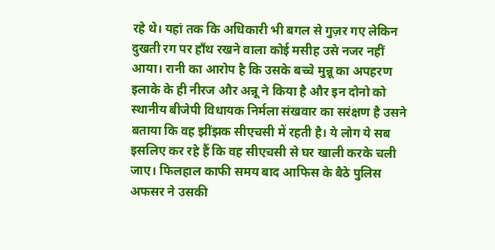रहे थे। यहां तक कि अधिकारी भी बगल से गुज़र गए लेकिन दुखती रग पर हाँथ रखने वाला कोई मसीह उसे नजर नहीं आया। रानी का आरोप है कि उसके बच्चे मुन्नू का अपहरण इलाके के ही नीरज और अन्नू ने किया है और इन दोनो को स्थानीय बीजेपी विधायक निर्मला संखवार का सरंक्षण है उसने बताया कि वह झींझक सीएचसी में रहती है। ये लोग ये सब इसलिए कर रहे हैं कि वह सीएचसी से घर खाली करके चली जाए। फिलहाल काफी समय बाद आफिस के बैठे पुलिस अफसर ने उसकी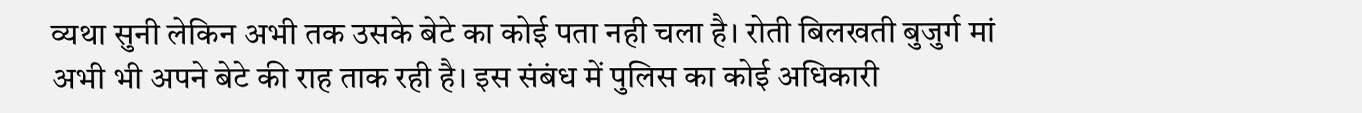व्यथा सुनी लेकिन अभी तक उसके बेटे का कोई पता नही चला है। रोती बिलखती बुजुर्ग मां अभी भी अपने बेटे की राह ताक रही है। इस संबंध में पुलिस का कोई अधिकारी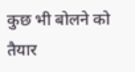कुछ भी बोलने को तैयार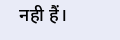नही हैं।